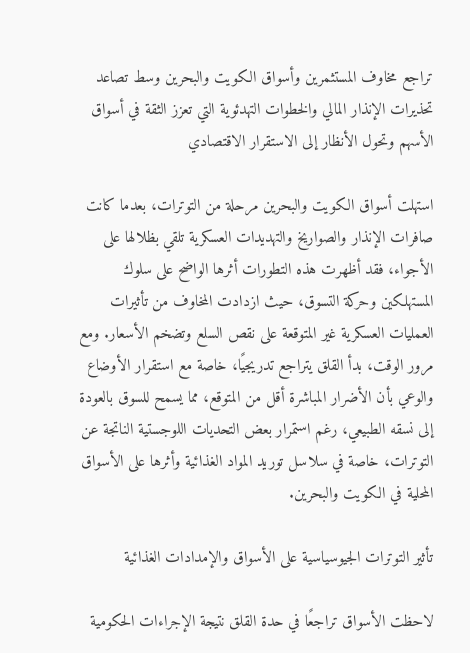تراجع مخاوف المستثمرين وأسواق الكويت والبحرين وسط تصاعد تحذيرات الإنذار المالي والخطوات التهدئوية التي تعزز الثقة في أسواق الأسهم وتحول الأنظار إلى الاستقرار الاقتصادي

استهلت أسواق الكويت والبحرين مرحلة من التوترات، بعدما كانت صافرات الإنذار والصواريخ والتهديدات العسكرية تلقي بظلالها على الأجواء، فقد أظهرت هذه التطورات أثرها الواضح على سلوك المستهلكين وحركة التسوق، حيث ازدادت المخاوف من تأثيرات العمليات العسكرية غير المتوقعة على نقص السلع وتضخم الأسعار. ومع مرور الوقت، بدأ القلق يتراجع تدريجيًا، خاصة مع استقرار الأوضاع والوعي بأن الأضرار المباشرة أقل من المتوقع، مما يسمح للسوق بالعودة إلى نسقه الطبيعي، رغم استمرار بعض التحديات اللوجستية الناتجة عن التوترات، خاصة في سلاسل توريد المواد الغذائية وأثرها على الأسواق المحلية في الكويت والبحرين.

تأثير التوترات الجيوسياسية على الأسواق والإمدادات الغذائية

لاحظت الأسواق تراجعًا في حدة القلق نتيجة الإجراءات الحكومية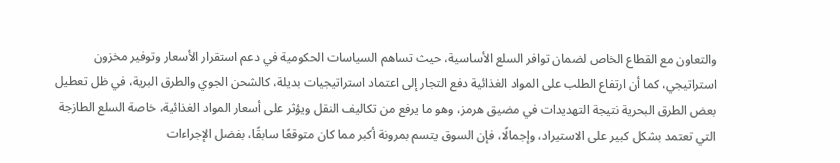والتعاون مع القطاع الخاص لضمان توافر السلع الأساسية، حيث تساهم السياسات الحكومية في دعم استقرار الأسعار وتوفير مخزون استراتيجي، كما أن ارتفاع الطلب على المواد الغذائية دفع التجار إلى اعتماد استراتيجيات بديلة، كالشحن الجوي والطرق البرية، في ظل تعطيل بعض الطرق البحرية نتيجة التهديدات في مضيق هرمز، وهو ما يرفع من تكاليف النقل ويؤثر على أسعار المواد الغذائية، خاصة السلع الطازجة التي تعتمد بشكل كبير على الاستيراد، وإجمالًا، فإن السوق يتسم بمرونة أكبر مما كان متوقعًا سابقًا، بفضل الإجراءات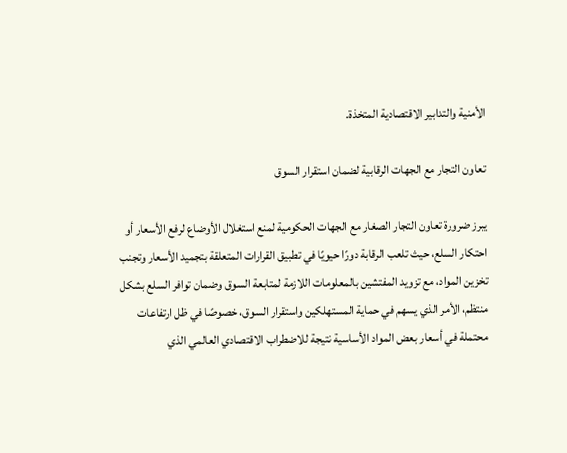الأمنية والتدابير الاقتصادية المتخذة.

تعاون التجار مع الجهات الرقابية لضمان استقرار السوق

يبرز ضرورة تعاون التجار الصغار مع الجهات الحكومية لمنع استغلال الأوضاع لرفع الأسعار أو احتكار السلع، حيث تلعب الرقابة دورًا حيويًا في تطبيق القرارات المتعلقة بتجميد الأسعار وتجنب تخزين المواد، مع تزويد المفتشين بالمعلومات اللازمة لمتابعة السوق وضمان توافر السلع بشكل منتظم، الأمر الذي يسهم في حماية المستهلكين واستقرار السوق، خصوصًا في ظل ارتفاعات محتملة في أسعار بعض المواد الأساسية نتيجة للاضطراب الاقتصادي العالمي الذي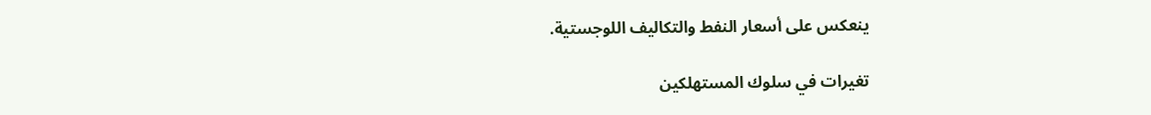ينعكس على أسعار النفط والتكاليف اللوجستية.

تغيرات في سلوك المستهلكين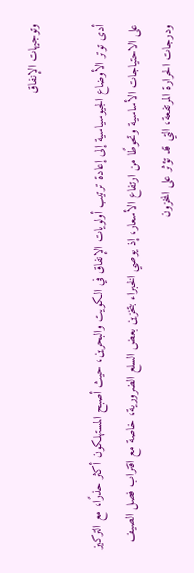وتوجيهات الإنفاق

أدى توتر الأوضاع الجيوسياسية إلى إعادة ترتيب أولويات الإنفاق في الكويت والبحرين، حيث أصبح المستهلكون أكثر حذرًا، مع التركيز على الاحتياجات الأساسية وتحوطًا من ارتفاع الأسعار، إذ يوصي الخبراء بتخزين بعض السلع الضرورية، خاصة مع اقتراب فصل الصيف ودرجات الحرارة المرتفعة، التي قد تؤثر على المخزون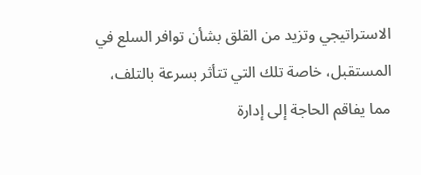الاستراتيجي وتزيد من القلق بشأن توافر السلع في المستقبل، خاصة تلك التي تتأثر بسرعة بالتلف، مما يفاقم الحاجة إلى إدارة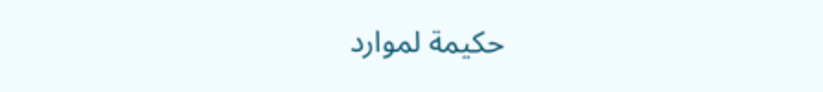حكيمة لموارد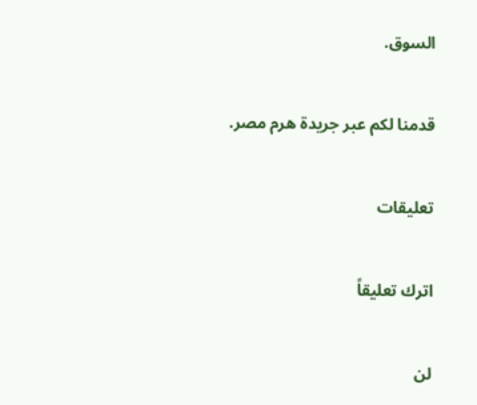السوق.

قدمنا لكم عبر جريدة هرم مصر.

تعليقات

اترك تعليقاً

لن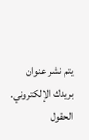يتم نشر عنوان بريدك الإلكتروني. الحقول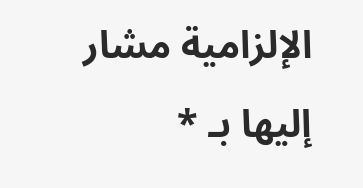الإلزامية مشار إليها بـ *